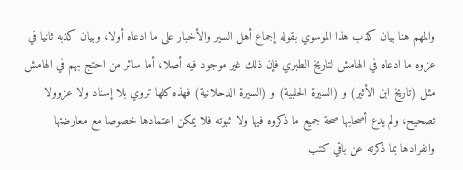والمهم هنا بيان كذب هذا الموسوي بقوله إجماع أهل السير والأخبار على ما ادعاه أولا، وبيان كذبه ثانيا في عزوه ما ادعاه في الهامش لتاريخ الطبري فإن ذلك غير موجود فيه أصلا، أما سائر من احتج بهم في الهامش مثل (تاريخ ابن الأثير) و (السيرة الحلبية) و (السيرة الدحلانية) فهذه كلها تروي بلا إسناد ولا عزوولا تصحيح، ولم يدع أصحابها صحة جميع ما ذكروه فيها ولا ثبوته فلا يمكن اعتمادها خصوصا مع معارضتها وانفرادها بما ذكرته عن باقي كتب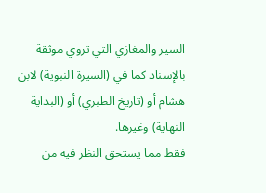السير والمغازي التي تروي موثقة بالإسناد كما في (السيرة النبوية) لابن هشام أو (تاريخ الطبري) أو (البداية النهاية) وغيرها.
فقط مما يستحق النظر فيه من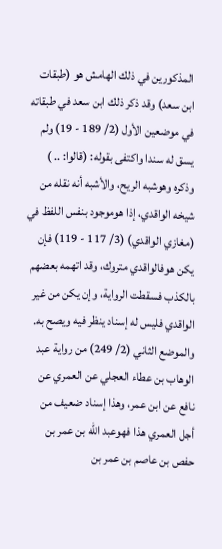المذكورين في ذلك الهامش هو (طبقات ابن سعد) وقد ذكر ذلك ابن سعد في طبقاته في موضعين الأول (2/ 189 - 19) ولم يسق له سندا واكتفى بقوله: (قالوا: .. ) وذكره وهوشبه الريح، والأشبه أنه نقله من شيخه الواقدي، إذا هوموجود بنفس اللفظ في (مغازي الواقدي) (3/ 117 - 119) فإن يكن هوفالواقدي متروك، وقد اتهمه بعضهم بالكذب فسقطت الرواية، وإن يكن من غير الواقدي فليس له إسناد ينظر فيه ويصح به.
والموضع الثاني (2/ 249) من رواية عبد الوهاب بن عطاء العجلي عن العمري عن نافع عن ابن عمر، وهذا إسناد ضعيف من أجل العمري هذا فهوعبد الله بن عمر بن حفص بن عاصم بن عمر بن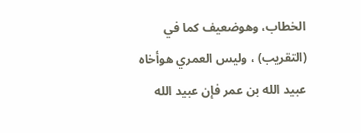الخطاب، وهوضعيف كما في (التقريب) ، وليس العمري هوأخاه عبيد الله بن عمر فإن عبيد الله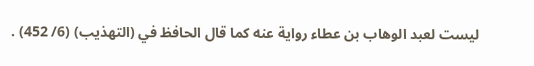ليست لعبد الوهاب بن عطاء رواية عنه كما قال الحافظ في (التهذيب) (6/ 452) .